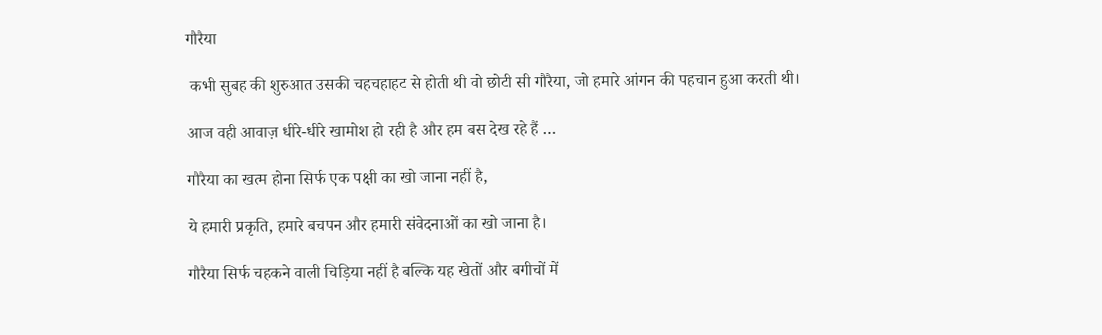गौरैया

 कभी सुबह की शुरुआत उसकी चहचहाहट से होती थी वो छोटी सी गौरैया, जो हमारे आंगन की पहचान हुआ करती थी।

आज वही आवाज़ धीरे-धीरे खामोश हो रही है और हम बस देख रहे हैं …

गौरैया का खत्म होना सिर्फ एक पक्षी का खो जाना नहीं है,

ये हमारी प्रकृति, हमारे बचपन और हमारी संवेदनाओं का खो जाना है।

गौरैया सिर्फ चहकने वाली चिड़िया नहीं है बल्कि यह खेतों और बगीचों में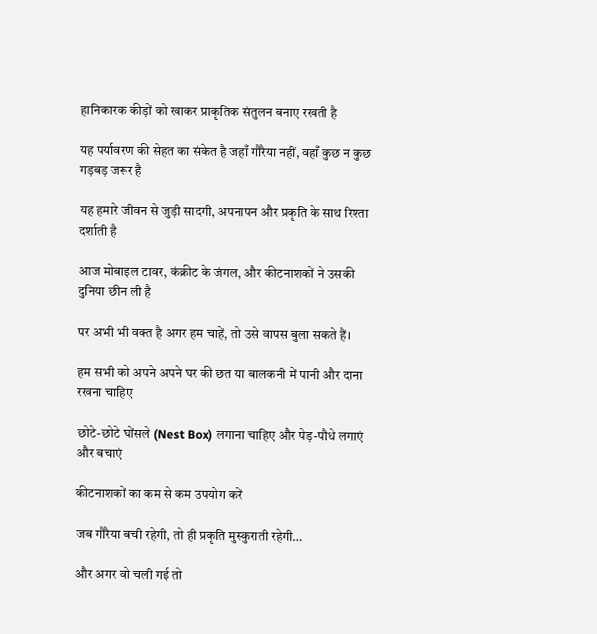हानिकारक कीड़ों को खाकर प्राकृतिक संतुलन बनाए रखती है

यह पर्यावरण की सेहत का संकेत है जहाँ गौरैया नहीं, वहाँ कुछ न कुछ गड़बड़ जरूर है

यह हमारे जीवन से जुड़ी सादगी, अपनापन और प्रकृति के साथ रिश्ता दर्शाती है

आज मोबाइल टावर, कंक्रीट के जंगल, और कीटनाशकों ने उसकी दुनिया छीन ली है

पर अभी भी वक्त है अगर हम चाहें, तो उसे वापस बुला सकते हैं।

हम सभी को अपने अपने घर की छत या बालकनी में पानी और दाना रखना चाहिए

छोटे-छोटे घोंसले (Nest Box) लगाना चाहिए और पेड़-पौधे लगाएं और बचाएं

कीटनाशकों का कम से कम उपयोग करें

जब गौरैया बची रहेगी, तो ही प्रकृति मुस्कुराती रहेगी…

और अगर वो चली गई तो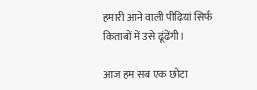हमारी आने वाली पीढ़ियां सिर्फ किताबों में उसे ढूंढेंगी।

आज हम सब एक छोटा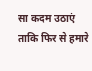सा कदम उठाएं ताकि फिर से हमारे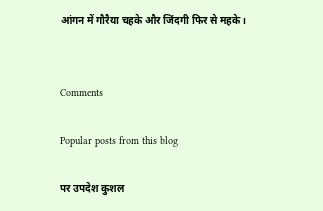आंगन में गौरैया चहके और जिंदगी फिर से महके।


Comments

Popular posts from this blog

पर उपदेश कुशल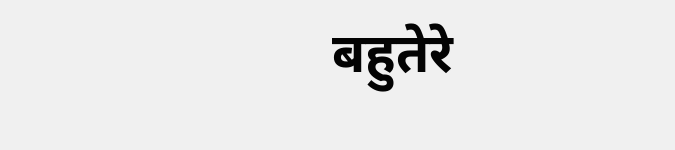बहुतेरे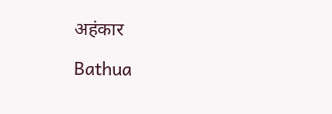अहंकार

Bathua